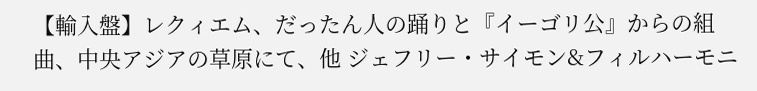【輸入盤】レクィエム、だったん人の踊りと『イーゴリ公』からの組曲、中央アジアの草原にて、他 ジェフリー・サイモン&フィルハーモニ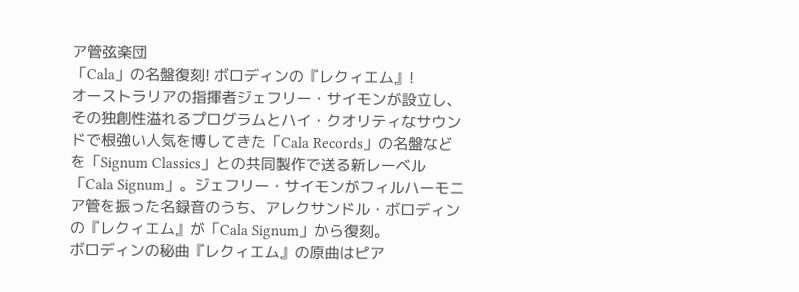ア管弦楽団
「Cala」の名盤復刻! ボロディンの『レクィエム』!
オーストラリアの指揮者ジェフリー・サイモンが設立し、その独創性溢れるプログラムとハイ・クオリティなサウンドで根強い人気を博してきた「Cala Records」の名盤などを「Signum Classics」との共同製作で送る新レーベル「Cala Signum」。ジェフリー・サイモンがフィルハーモニア管を振った名録音のうち、アレクサンドル・ボロディンの『レクィエム』が「Cala Signum」から復刻。
ボロディンの秘曲『レクィエム』の原曲はピア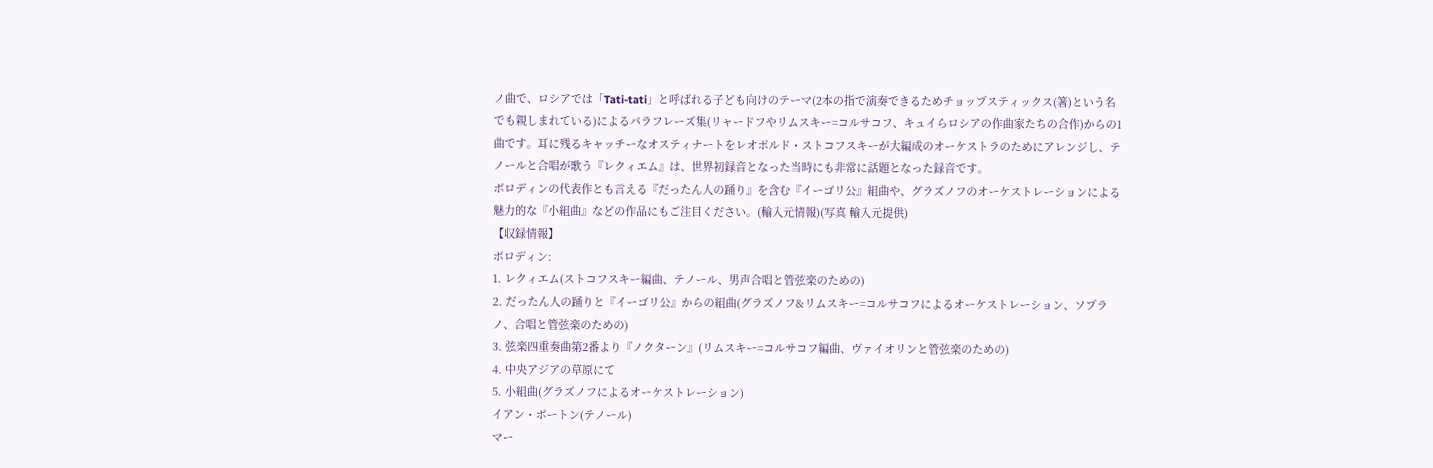ノ曲で、ロシアでは「Tati-tati」と呼ばれる子ども向けのテーマ(2本の指で演奏できるためチョップスティックス(箸)という名でも親しまれている)によるパラフレーズ集(リャードフやリムスキー=コルサコフ、キュイらロシアの作曲家たちの合作)からの1曲です。耳に残るキャッチーなオスティナートをレオポルド・ストコフスキーが大編成のオーケストラのためにアレンジし、テノールと合唱が歌う『レクィエム』は、世界初録音となった当時にも非常に話題となった録音です。
ボロディンの代表作とも言える『だったん人の踊り』を含む『イーゴリ公』組曲や、グラズノフのオーケストレーションによる魅力的な『小組曲』などの作品にもご注目ください。(輸入元情報)(写真 輸入元提供)
【収録情報】
ボロディン:
1. レクィエム(ストコフスキー編曲、テノール、男声合唱と管弦楽のための)
2. だったん人の踊りと『イーゴリ公』からの組曲(グラズノフ&リムスキー=コルサコフによるオーケストレーション、ソプラノ、合唱と管弦楽のための)
3. 弦楽四重奏曲第2番より『ノクターン』(リムスキー=コルサコフ編曲、ヴァイオリンと管弦楽のための)
4. 中央アジアの草原にて
5. 小組曲(グラズノフによるオーケストレーション)
イアン・ボートン(テノール)
マー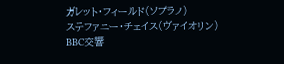ガレット・フィールド(ソプラノ)
ステファニー・チェイス(ヴァイオリン)
BBC交響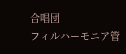合唱団
フィルハーモニア管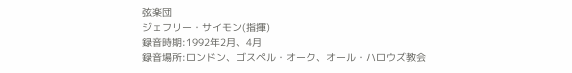弦楽団
ジェフリー・サイモン(指揮)
録音時期:1992年2月、4月
録音場所:ロンドン、ゴスペル・オーク、オール・ハロウズ教会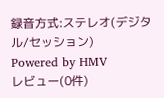録音方式:ステレオ(デジタル/セッション)
Powered by HMV
レビュー(0件)